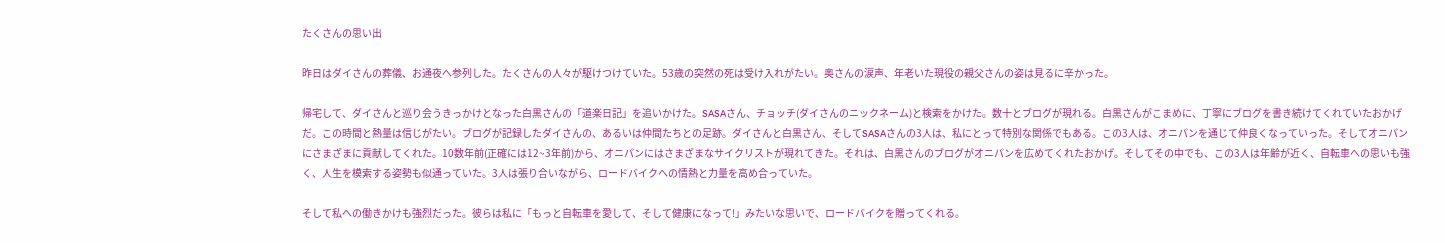たくさんの思い出

昨日はダイさんの葬儀、お通夜へ参列した。たくさんの人々が駆けつけていた。53歳の突然の死は受け入れがたい。奥さんの涙声、年老いた現役の親父さんの姿は見るに辛かった。

帰宅して、ダイさんと巡り会うきっかけとなった白黒さんの「道楽日記」を追いかけた。SASAさん、チョッチ(ダイさんのニックネーム)と検索をかけた。数十とブログが現れる。白黒さんがこまめに、丁寧にブログを書き続けてくれていたおかげだ。この時間と熱量は信じがたい。ブログが記録したダイさんの、あるいは仲間たちとの足跡。ダイさんと白黒さん、そしてSASAさんの3人は、私にとって特別な関係でもある。この3人は、オニパンを通じて仲良くなっていった。そしてオニパンにさまざまに貢献してくれた。10数年前(正確には12~3年前)から、オニパンにはさまざまなサイクリストが現れてきた。それは、白黒さんのブログがオニパンを広めてくれたおかげ。そしてその中でも、この3人は年齢が近く、自転車への思いも強く、人生を模索する姿勢も似通っていた。3人は張り合いながら、ロードバイクへの情熱と力量を高め合っていた。

そして私への働きかけも強烈だった。彼らは私に「もっと自転車を愛して、そして健康になって!」みたいな思いで、ロードバイクを贈ってくれる。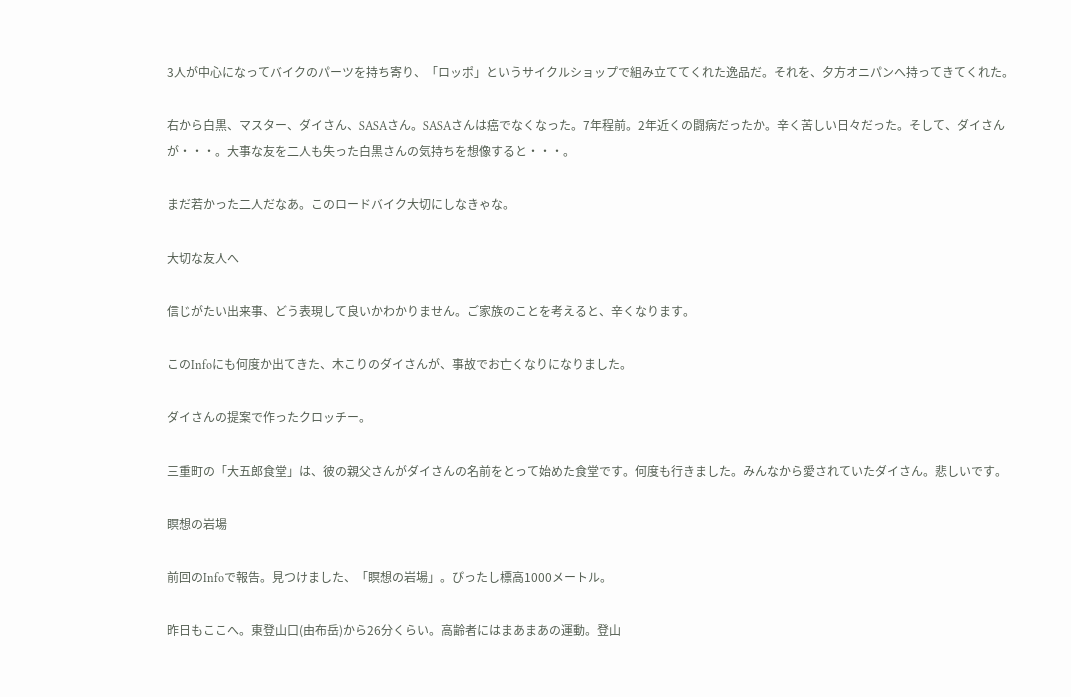3人が中心になってバイクのパーツを持ち寄り、「ロッポ」というサイクルショップで組み立ててくれた逸品だ。それを、夕方オニパンへ持ってきてくれた。

右から白黒、マスター、ダイさん、SASAさん。SASAさんは癌でなくなった。7年程前。2年近くの闘病だったか。辛く苦しい日々だった。そして、ダイさんが・・・。大事な友を二人も失った白黒さんの気持ちを想像すると・・・。

まだ若かった二人だなあ。このロードバイク大切にしなきゃな。

大切な友人へ

信じがたい出来事、どう表現して良いかわかりません。ご家族のことを考えると、辛くなります。

このInfoにも何度か出てきた、木こりのダイさんが、事故でお亡くなりになりました。

ダイさんの提案で作ったクロッチー。

三重町の「大五郎食堂」は、彼の親父さんがダイさんの名前をとって始めた食堂です。何度も行きました。みんなから愛されていたダイさん。悲しいです。

瞑想の岩場

前回のInfoで報告。見つけました、「瞑想の岩場」。ぴったし標高1000メートル。

昨日もここへ。東登山口(由布岳)から26分くらい。高齢者にはまあまあの運動。登山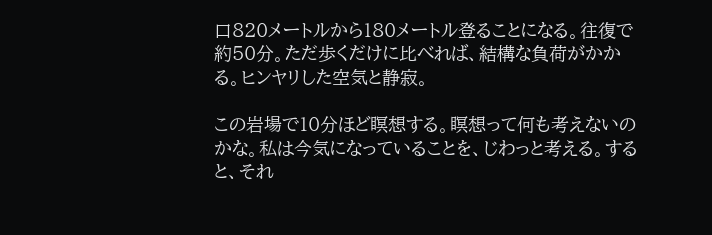口820メートルから180メートル登ることになる。往復で約50分。ただ歩くだけに比べれば、結構な負荷がかかる。ヒンヤリした空気と静寂。

この岩場で10分ほど瞑想する。瞑想って何も考えないのかな。私は今気になっていることを、じわっと考える。すると、それ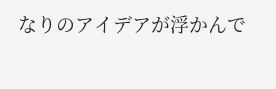なりのアイデアが浮かんで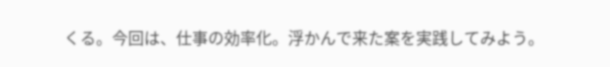くる。今回は、仕事の効率化。浮かんで来た案を実践してみよう。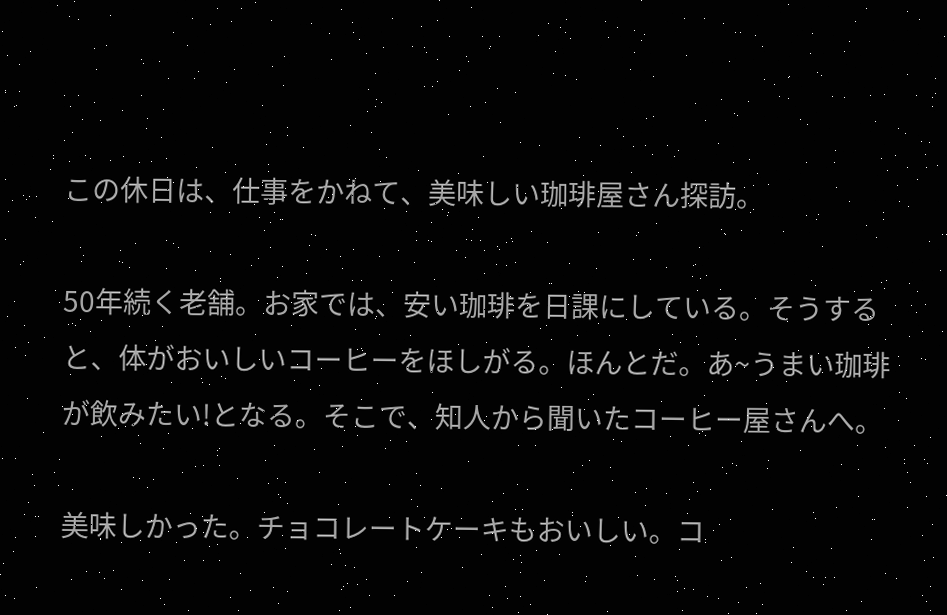この休日は、仕事をかねて、美味しい珈琲屋さん探訪。

50年続く老舗。お家では、安い珈琲を日課にしている。そうすると、体がおいしいコーヒーをほしがる。ほんとだ。あ~うまい珈琲が飲みたい!となる。そこで、知人から聞いたコーヒー屋さんへ。

美味しかった。チョコレートケーキもおいしい。コ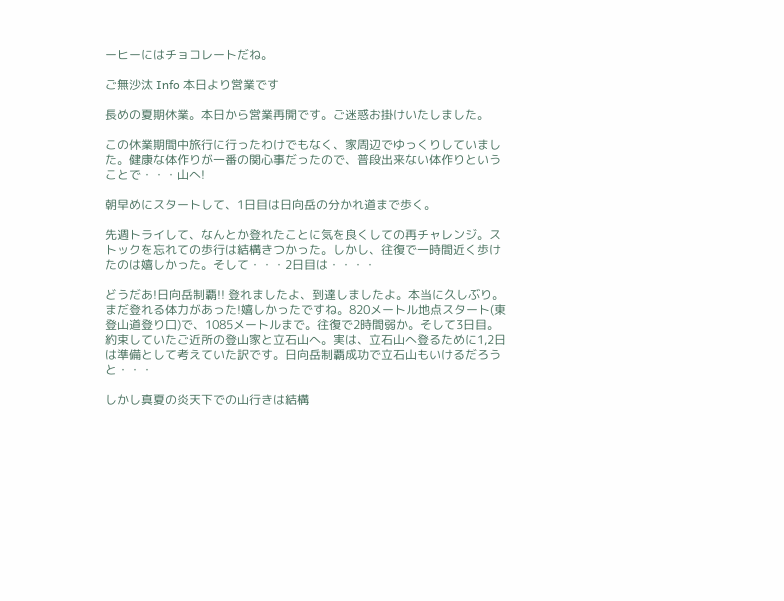ーヒーにはチョコレートだね。

ご無沙汰 Info 本日より営業です

長めの夏期休業。本日から営業再開です。ご迷惑お掛けいたしました。

この休業期間中旅行に行ったわけでもなく、家周辺でゆっくりしていました。健康な体作りが一番の関心事だったので、普段出来ない体作りということで・・・山へ!

朝早めにスタートして、1日目は日向岳の分かれ道まで歩く。

先週トライして、なんとか登れたことに気を良くしての再チャレンジ。ストックを忘れての歩行は結構きつかった。しかし、往復で一時間近く歩けたのは嬉しかった。そして・・・2日目は・・・・

どうだあ!日向岳制覇!! 登れましたよ、到達しましたよ。本当に久しぶり。まだ登れる体力があった!嬉しかったですね。820メートル地点スタート(東登山道登り口)で、1085メートルまで。往復で2時間弱か。そして3日目。約束していたご近所の登山家と立石山へ。実は、立石山へ登るために1,2日は準備として考えていた訳です。日向岳制覇成功で立石山もいけるだろうと・・・

しかし真夏の炎天下での山行きは結構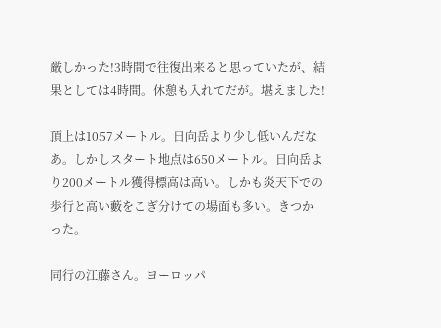厳しかった!3時間で往復出来ると思っていたが、結果としては4時間。休憩も入れてだが。堪えました!

頂上は1057メートル。日向岳より少し低いんだなあ。しかしスタート地点は650メートル。日向岳より200メートル獲得標高は高い。しかも炎天下での歩行と高い藪をこぎ分けての場面も多い。きつかった。

同行の江藤さん。ヨーロッパ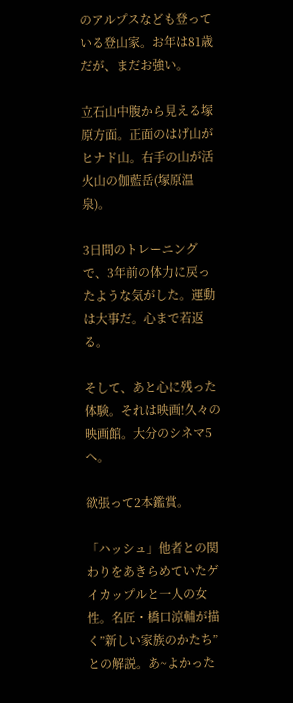のアルプスなども登っている登山家。お年は81歳だが、まだお強い。

立石山中腹から見える塚原方面。正面のはげ山がヒナド山。右手の山が活火山の伽藍岳(塚原温泉)。

3日間のトレーニングで、3年前の体力に戻ったような気がした。運動は大事だ。心まで若返る。

そして、あと心に残った体験。それは映画!久々の映画館。大分のシネマ5へ。

欲張って2本鑑賞。

「ハッシュ」他者との関わりをあきらめていたゲイカップルと一人の女性。名匠・橋口涼輔が描く”新しい家族のかたち”との解説。あ~よかった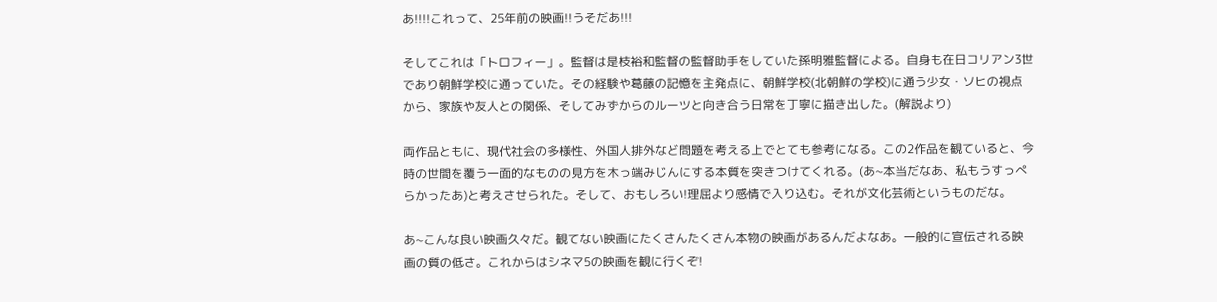あ!!!!これって、25年前の映画!!うそだあ!!!

そしてこれは「トロフィー」。監督は是枝裕和監督の監督助手をしていた孫明雅監督による。自身も在日コリアン3世であり朝鮮学校に通っていた。その経験や葛藤の記憶を主発点に、朝鮮学校(北朝鮮の学校)に通う少女・ソヒの視点から、家族や友人との関係、そしてみずからのルーツと向き合う日常を丁寧に描き出した。(解説より)

両作品ともに、現代社会の多様性、外国人排外など問題を考える上でとても参考になる。この2作品を観ていると、今時の世間を覆う一面的なものの見方を木っ端みじんにする本質を突きつけてくれる。(あ~本当だなあ、私もうすっぺらかったあ)と考えさせられた。そして、おもしろい!理屈より感情で入り込む。それが文化芸術というものだな。

あ~こんな良い映画久々だ。観てない映画にたくさんたくさん本物の映画があるんだよなあ。一般的に宣伝される映画の質の低さ。これからはシネマ5の映画を観に行くぞ!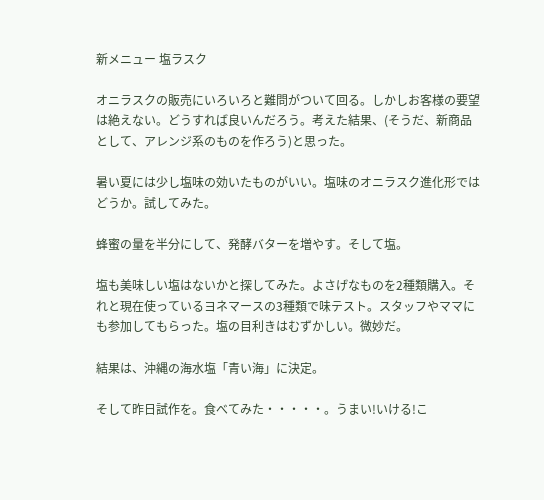新メニュー 塩ラスク

オニラスクの販売にいろいろと難問がついて回る。しかしお客様の要望は絶えない。どうすれば良いんだろう。考えた結果、(そうだ、新商品として、アレンジ系のものを作ろう)と思った。

暑い夏には少し塩味の効いたものがいい。塩味のオニラスク進化形ではどうか。試してみた。

蜂蜜の量を半分にして、発酵バターを増やす。そして塩。

塩も美味しい塩はないかと探してみた。よさげなものを2種類購入。それと現在使っているヨネマースの3種類で味テスト。スタッフやママにも参加してもらった。塩の目利きはむずかしい。微妙だ。

結果は、沖縄の海水塩「青い海」に決定。

そして昨日試作を。食べてみた・・・・・。うまい!いける!こ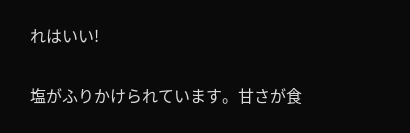れはいい!

塩がふりかけられています。甘さが食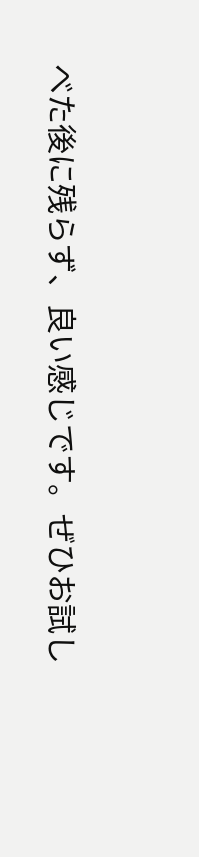べた後に残らず、良い感じです。ぜひお試し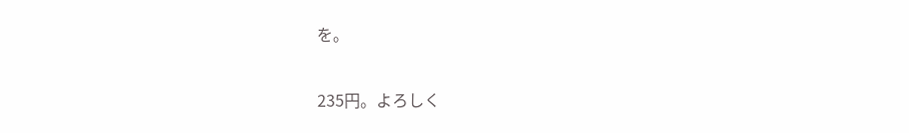を。

235円。よろしく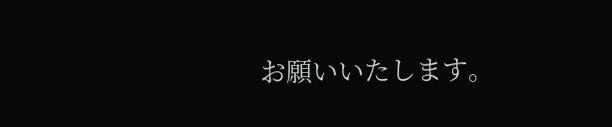お願いいたします。